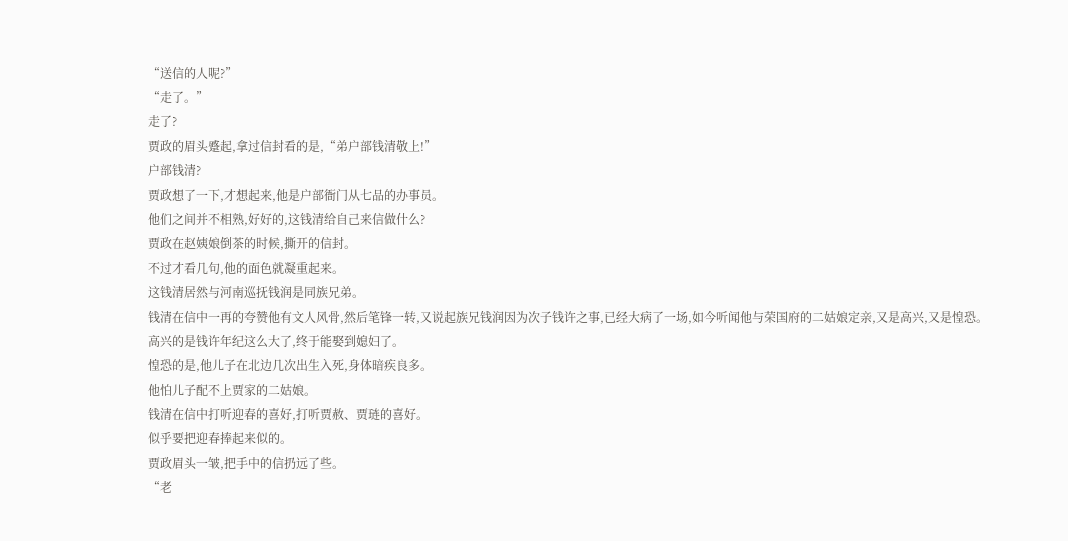“送信的人呢?”
“走了。”
走了?
贾政的眉头蹙起,拿过信封看的是,“弟户部钱清敬上!”
户部钱清?
贾政想了一下,才想起来,他是户部衙门从七品的办事员。
他们之间并不相熟,好好的,这钱清给自己来信做什么?
贾政在赵姨娘倒茶的时候,撕开的信封。
不过才看几句,他的面色就凝重起来。
这钱清居然与河南巡抚钱润是同族兄弟。
钱清在信中一再的夸赞他有文人风骨,然后笔锋一转,又说起族兄钱润因为次子钱许之事,已经大病了一场,如今听闻他与荣国府的二姑娘定亲,又是高兴,又是惶恐。
高兴的是钱许年纪这么大了,终于能娶到媳妇了。
惶恐的是,他儿子在北边几次出生入死,身体暗疾良多。
他怕儿子配不上贾家的二姑娘。
钱清在信中打听迎春的喜好,打听贾赦、贾琏的喜好。
似乎要把迎春捧起来似的。
贾政眉头一皱,把手中的信扔远了些。
“老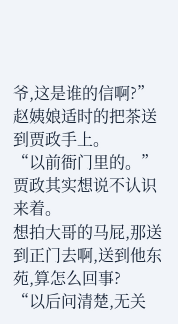爷,这是谁的信啊?”
赵姨娘适时的把茶送到贾政手上。
“以前衙门里的。”
贾政其实想说不认识来着。
想拍大哥的马屁,那送到正门去啊,送到他东苑,算怎么回事?
“以后问清楚,无关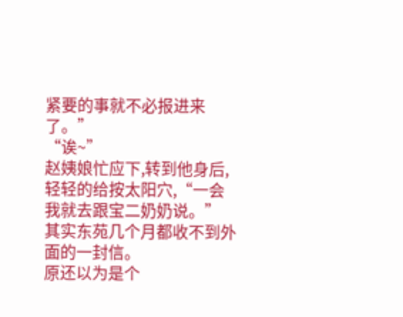紧要的事就不必报进来了。”
“诶~”
赵姨娘忙应下,转到他身后,轻轻的给按太阳穴,“一会我就去跟宝二奶奶说。”
其实东苑几个月都收不到外面的一封信。
原还以为是个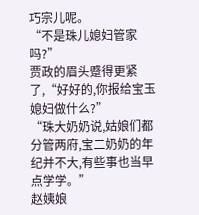巧宗儿呢。
“不是珠儿媳妇管家吗?”
贾政的眉头蹙得更紧了,“好好的,你报给宝玉媳妇做什么?”
“珠大奶奶说,姑娘们都分管两府,宝二奶奶的年纪并不大,有些事也当早点学学。”
赵姨娘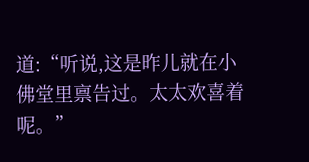道:“听说,这是昨儿就在小佛堂里禀告过。太太欢喜着呢。”